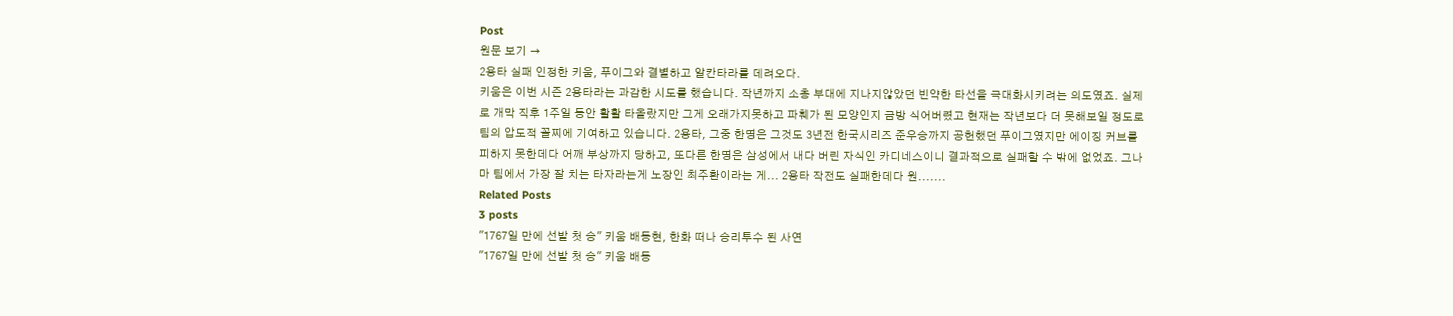Post
원문 보기 →
2용타 실패 인정한 키움, 푸이그와 결별하고 알칸타라를 데려오다.
키움은 이번 시즌 2용타라는 과감한 시도를 했습니다. 작년까지 소총 부대에 지나지않았던 빈약한 타선을 극대화시키려는 의도였죠. 실제로 개막 직후 1주일 동안 활활 타올랐지만 그게 오래가지못하고 파훼가 된 모양인지 금방 식어버렸고 현재는 작년보다 더 못해보일 정도로 팀의 압도적 꼴찌에 기여하고 있습니다. 2용타, 그중 한명은 그것도 3년전 한국시리즈 준우승까지 공헌했던 푸이그였지만 에이징 커브를 피하지 못한데다 어깨 부상까지 당하고, 또다른 한명은 삼성에서 내다 버린 자식인 카디네스이니 결과적으로 실패할 수 밖에 없었죠. 그나마 팀에서 가장 잘 치는 타자라는게 노장인 최주환이라는 게... 2용타 작전도 실패한데다 원.......
Related Posts
3 posts
"1767일 만에 선발 첫 승" 키움 배동현, 한화 떠나 승리투수 된 사연
"1767일 만에 선발 첫 승" 키움 배동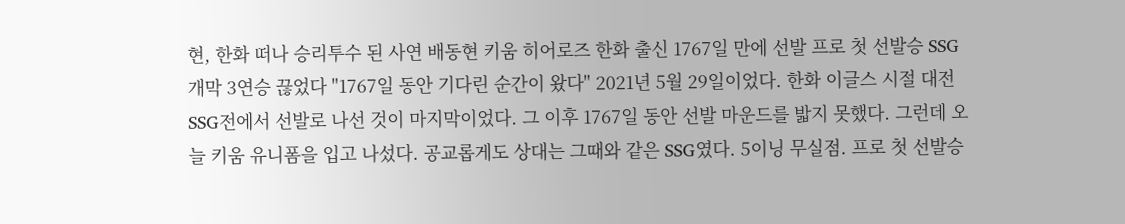현, 한화 떠나 승리투수 된 사연 배동현 키움 히어로즈 한화 출신 1767일 만에 선발 프로 첫 선발승 SSG 개막 3연승 끊었다 "1767일 동안 기다린 순간이 왔다" 2021년 5월 29일이었다. 한화 이글스 시절 대전 SSG전에서 선발로 나선 것이 마지막이었다. 그 이후 1767일 동안 선발 마운드를 밟지 못했다. 그런데 오늘 키움 유니폼을 입고 나섰다. 공교롭게도 상대는 그때와 같은 SSG였다. 5이닝 무실점. 프로 첫 선발승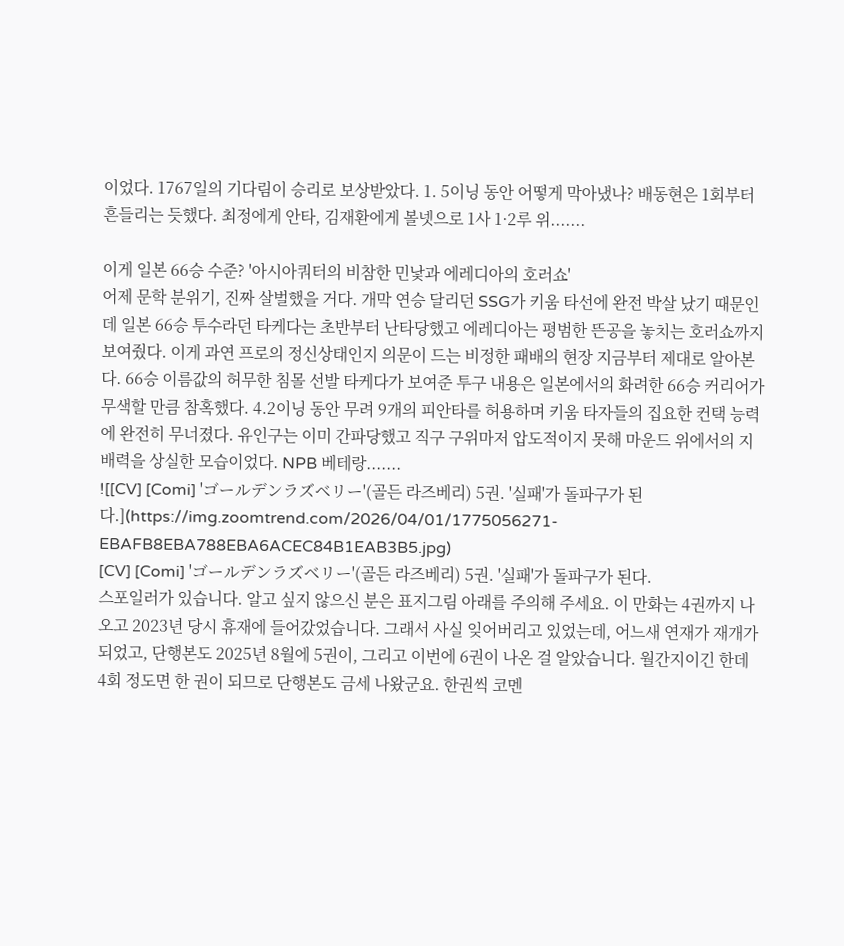이었다. 1767일의 기다림이 승리로 보상받았다. 1. 5이닝 동안 어떻게 막아냈나? 배동현은 1회부터 흔들리는 듯했다. 최정에게 안타, 김재환에게 볼넷으로 1사 1·2루 위.......

이게 일본 66승 수준? '아시아쿼터의 비참한 민낯과 에레디아의 호러쇼'
어제 문학 분위기, 진짜 살벌했을 거다. 개막 연승 달리던 SSG가 키움 타선에 완전 박살 났기 때문인데 일본 66승 투수라던 타케다는 초반부터 난타당했고 에레디아는 평범한 뜬공을 놓치는 호러쇼까지 보여줬다. 이게 과연 프로의 정신상태인지 의문이 드는 비정한 패배의 현장 지금부터 제대로 알아본다. 66승 이름값의 허무한 침몰 선발 타케다가 보여준 투구 내용은 일본에서의 화려한 66승 커리어가 무색할 만큼 참혹했다. 4.2이닝 동안 무려 9개의 피안타를 허용하며 키움 타자들의 집요한 컨택 능력에 완전히 무너졌다. 유인구는 이미 간파당했고 직구 구위마저 압도적이지 못해 마운드 위에서의 지배력을 상실한 모습이었다. NPB 베테랑.......
![[CV] [Comi] 'ゴールデンラズベリー'(골든 라즈베리) 5권. '실패'가 돌파구가 된다.](https://img.zoomtrend.com/2026/04/01/1775056271-EBAFB8EBA788EBA6ACEC84B1EAB3B5.jpg)
[CV] [Comi] 'ゴールデンラズベリー'(골든 라즈베리) 5권. '실패'가 돌파구가 된다.
스포일러가 있습니다. 알고 싶지 않으신 분은 표지그림 아래를 주의해 주세요. 이 만화는 4권까지 나오고 2023년 당시 휴재에 들어갔었습니다. 그래서 사실 잊어버리고 있었는데, 어느새 연재가 재개가 되었고, 단행본도 2025년 8월에 5권이, 그리고 이번에 6권이 나온 걸 알았습니다. 월간지이긴 한데 4회 정도면 한 권이 되므로 단행본도 금세 나왔군요. 한권씩 코멘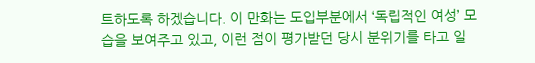트하도록 하겠습니다. 이 만화는 도입부분에서 ‘독립적인 여성’ 모습을 보여주고 있고, 이런 점이 평가받던 당시 분위기를 타고 일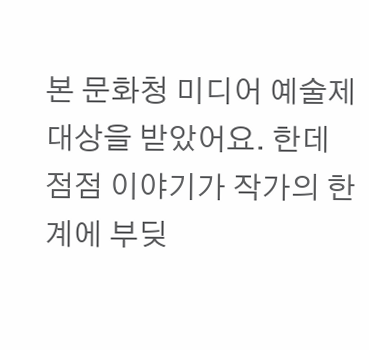본 문화청 미디어 예술제 대상을 받았어요. 한데 점점 이야기가 작가의 한계에 부딪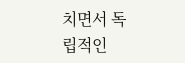치면서 독립적인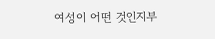여성이 어떤 것인지부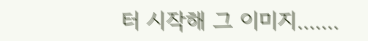터 시작해 그 이미지.......